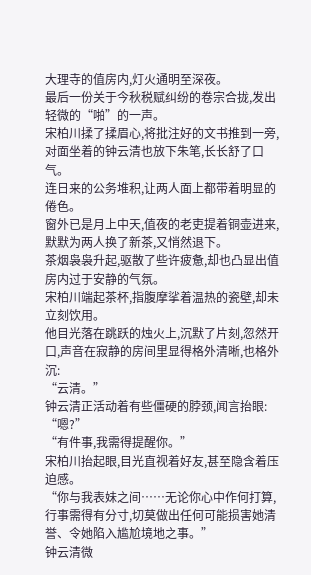大理寺的值房内,灯火通明至深夜。
最后一份关于今秋税赋纠纷的卷宗合拢,发出轻微的“啪”的一声。
宋柏川揉了揉眉心,将批注好的文书推到一旁,对面坐着的钟云清也放下朱笔,长长舒了口气。
连日来的公务堆积,让两人面上都带着明显的倦色。
窗外已是月上中天,值夜的老吏提着铜壶进来,默默为两人换了新茶,又悄然退下。
茶烟袅袅升起,驱散了些许疲惫,却也凸显出值房内过于安静的气氛。
宋柏川端起茶杯,指腹摩挲着温热的瓷壁,却未立刻饮用。
他目光落在跳跃的烛火上,沉默了片刻,忽然开口,声音在寂静的房间里显得格外清晰,也格外沉:
“云清。”
钟云清正活动着有些僵硬的脖颈,闻言抬眼:
“嗯?”
“有件事,我需得提醒你。”
宋柏川抬起眼,目光直视着好友,甚至隐含着压迫感。
“你与我表妹之间……无论你心中作何打算,行事需得有分寸,切莫做出任何可能损害她清誉、令她陷入尴尬境地之事。”
钟云清微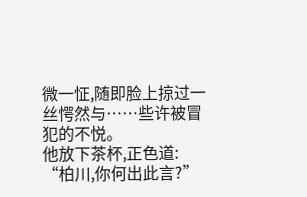微一怔,随即脸上掠过一丝愕然与……些许被冒犯的不悦。
他放下茶杯,正色道:
“柏川,你何出此言?”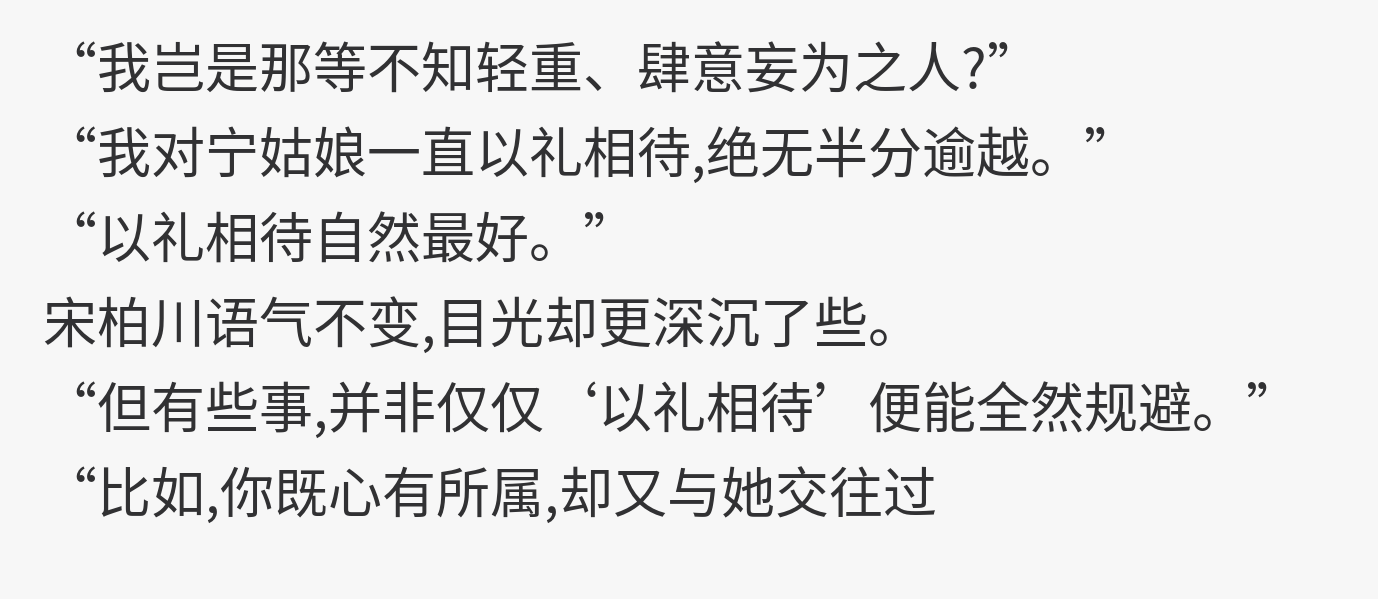“我岂是那等不知轻重、肆意妄为之人?”
“我对宁姑娘一直以礼相待,绝无半分逾越。”
“以礼相待自然最好。”
宋柏川语气不变,目光却更深沉了些。
“但有些事,并非仅仅‘以礼相待’便能全然规避。”
“比如,你既心有所属,却又与她交往过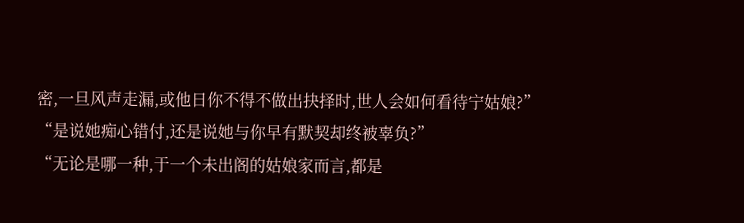密,一旦风声走漏,或他日你不得不做出抉择时,世人会如何看待宁姑娘?”
“是说她痴心错付,还是说她与你早有默契却终被辜负?”
“无论是哪一种,于一个未出阁的姑娘家而言,都是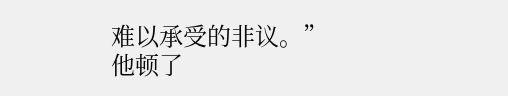难以承受的非议。”
他顿了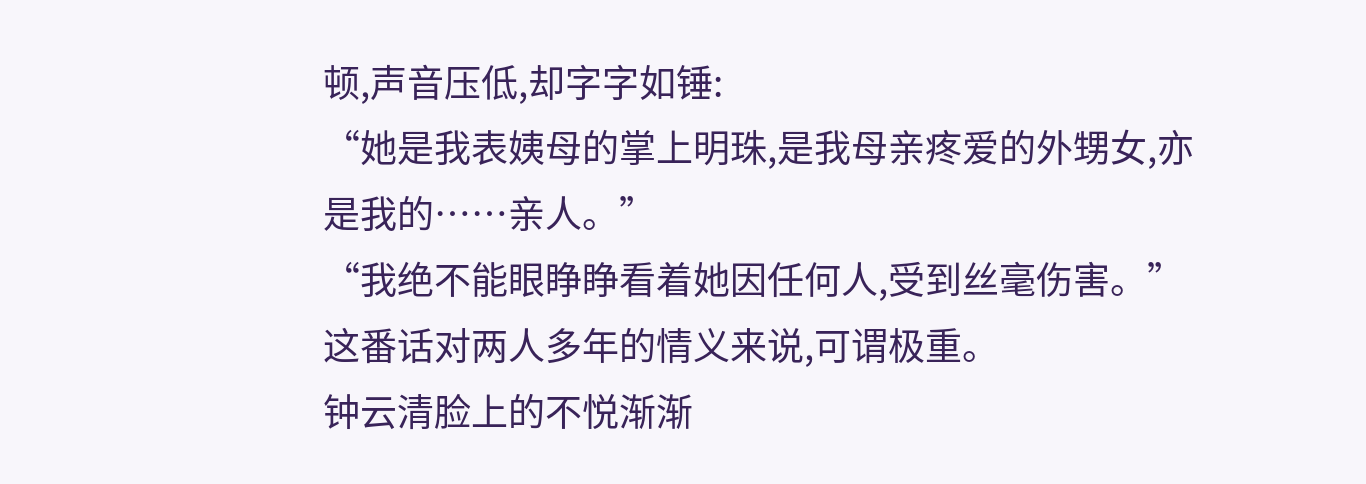顿,声音压低,却字字如锤:
“她是我表姨母的掌上明珠,是我母亲疼爱的外甥女,亦是我的……亲人。”
“我绝不能眼睁睁看着她因任何人,受到丝毫伤害。”
这番话对两人多年的情义来说,可谓极重。
钟云清脸上的不悦渐渐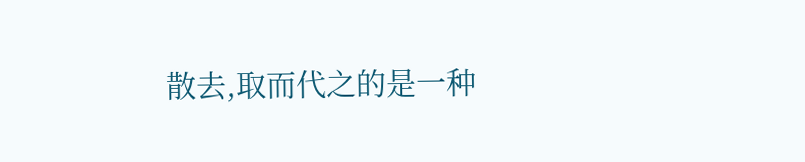散去,取而代之的是一种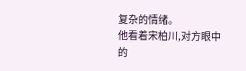复杂的情绪。
他看着宋柏川,对方眼中的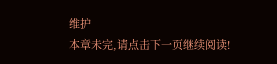维护
本章未完,请点击下一页继续阅读!